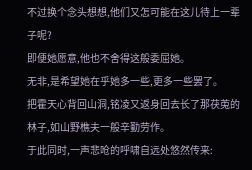不过换个念头想想,他们又怎可能在这儿待上一辈子呢?
即便她愿意,他也不舍得这般委屈她。
无非,是希望她在乎她多一些,更多一些罢了。
把霍天心背回山洞,铭凌又返身回去长了那茯莵的林子,如山野樵夫一般辛勤劳作。
于此同时,一声悲呛的呼啸自远处悠然传来: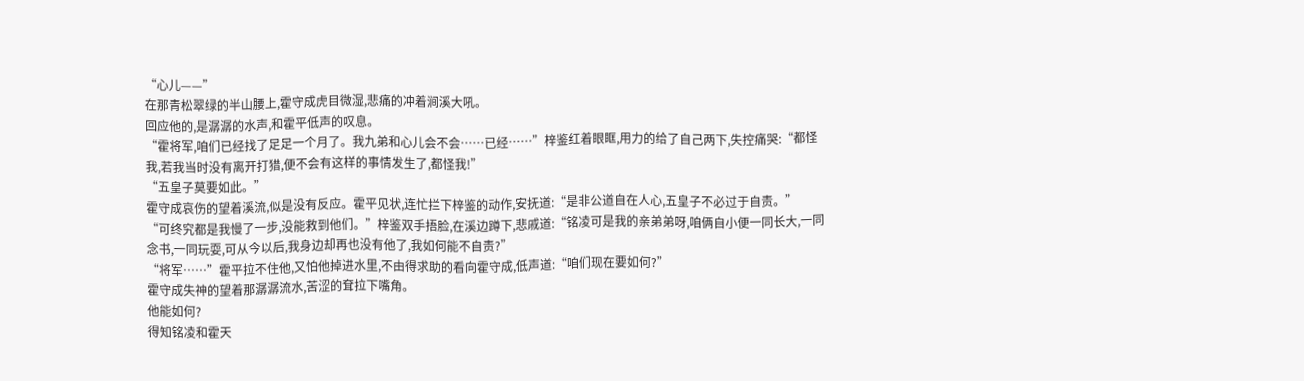“心儿——”
在那青松翠绿的半山腰上,霍守成虎目微湿,悲痛的冲着涧溪大吼。
回应他的,是潺潺的水声,和霍平低声的叹息。
“霍将军,咱们已经找了足足一个月了。我九弟和心儿会不会……已经……”梓鉴红着眼眶,用力的给了自己两下,失控痛哭:“都怪我,若我当时没有离开打猎,便不会有这样的事情发生了,都怪我!”
“五皇子莫要如此。”
霍守成哀伤的望着溪流,似是没有反应。霍平见状,连忙拦下梓鉴的动作,安抚道:“是非公道自在人心,五皇子不必过于自责。”
“可终究都是我慢了一步,没能救到他们。”梓鉴双手捂脸,在溪边蹲下,悲戚道:“铭凌可是我的亲弟弟呀,咱俩自小便一同长大,一同念书,一同玩耍,可从今以后,我身边却再也没有他了,我如何能不自责?”
“将军……”霍平拉不住他,又怕他掉进水里,不由得求助的看向霍守成,低声道:“咱们现在要如何?”
霍守成失神的望着那潺潺流水,苦涩的耷拉下嘴角。
他能如何?
得知铭凌和霍天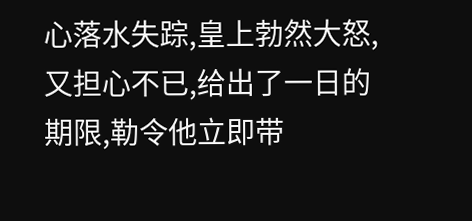心落水失踪,皇上勃然大怒,又担心不已,给出了一日的期限,勒令他立即带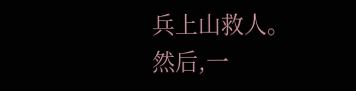兵上山救人。
然后,一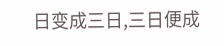日变成三日,三日便成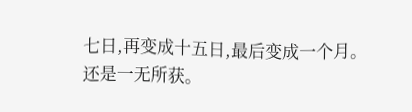七日,再变成十五日,最后变成一个月。
还是一无所获。